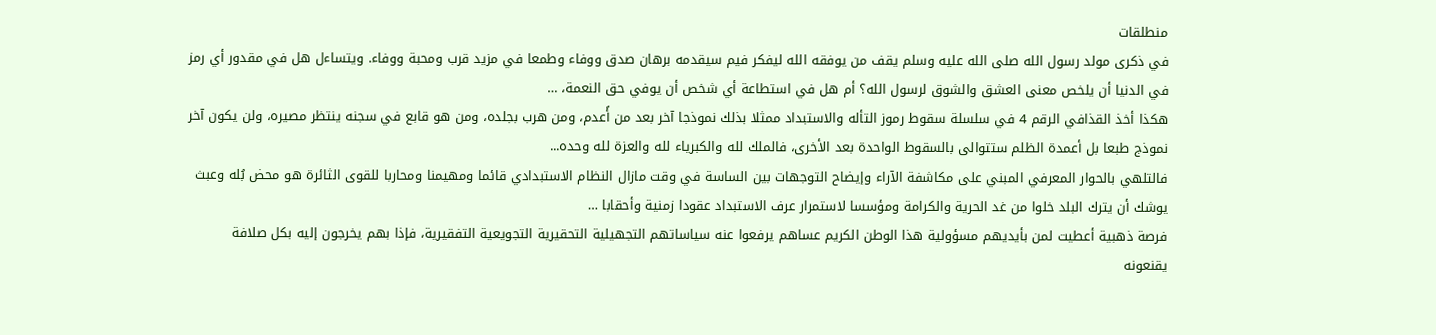منطلقات
في ذكرى مولد رسول الله صلى الله عليه وسلم يقف من يوفقه الله ليفكر فيم سيقدمه برهان صدق ووفاء وطمعا في مزيد قرب ومحبة ووفاء. ويتساءل هل في مقدور أي رمز في الدنيا أن يلخص معنى العشق والشوق لرسول الله؟ أم هل في استطاعة أي شخص أن يوفي حق النعمة، …
هكذا أخذ القذافي الرقم 4 في سلسلة سقوط رموز التأله والاستبداد ممثلا بذلك نموذجا آخر بعد من أًعدم، ومن هرب بجلده، ومن هو قابع في سجنه ينتظر مصيره، ولن يكون آخر نموذج طبعا بل أعمدة الظلم ستتوالى بالسقوط الواحدة بعد الأخرى، فالملك لله والكبرياء لله والعزة لله وحده...
فالتلهي بالحوار المعرفي المبني على مكاشفة الآراء وإيضاح التوجهات بين الساسة في وقت مازال النظام الاستبدادي قائما ومهيمنا ومحاربا للقوى الثائرة هو محض بُله وعبث يوشك أن يترك البلد خلوا من غد الحرية والكرامة ومؤسسا لاستمرار عرف الاستبداد عقودا زمنية وأحقابا …
فرصة ذهبية أعطيت لمن بأيديهم مسؤولية هذا الوطن الكريم عساهم يرفعوا عنه سياساتهم التجهيلية التحقيرية التجويعية التفقيرية، فإذا بهم يخرجون إليه بكل صلافة يقنعونه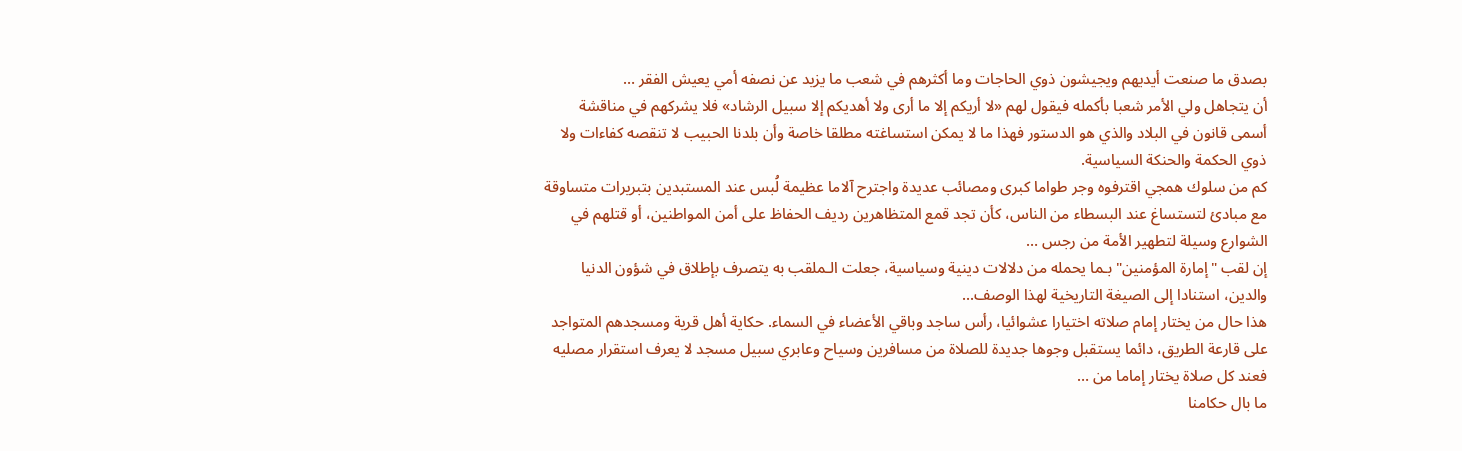بصدق ما صنعت أيديهم ويجيشون ذوي الحاجات وما أكثرهم في شعب ما يزيد عن نصفه أمي يعيش الفقر …
أن يتجاهل ولي الأمر شعبا بأكمله فيقول لهم «لا أريكم إلا ما أرى ولا أهديكم إلا سبيل الرشاد» فلا يشركهم في مناقشة أسمى قانون في البلاد والذي هو الدستور فهذا ما لا يمكن استساغته مطلقا خاصة وأن بلدنا الحبيب لا تنقصه كفاءات ولا ذوي الحكمة والحنكة السياسية.
كم من سلوك همجي اقترفوه وجر طواما كبرى ومصائب عديدة واجترح آلاما عظيمة لُبس عند المستبدين بتبريرات متساوقة مع مبادئ لتستساغ عند البسطاء من الناس، كأن تجد قمع المتظاهرين رديف الحفاظ على أمن المواطنين، أو قتلهم في الشوارع وسيلة لتطهير الأمة من رجس …
إن لقب "إمارة المؤمنين" بـما يحمله من دلالات دينية وسياسية، جعلت الـملقب به يتصرف بإطلاق في شؤون الدنيا والدين، استنادا إلى الصيغة التاريخية لهذا الوصف...
هذا حال من يختار إمام صلاته اختيارا عشوائيا، رأس ساجد وباقي الأعضاء في السماء. حكاية أهل قرية ومسجدهم المتواجد على قارعة الطريق، دائما يستقبل وجوها جديدة للصلاة من مسافرين وسياح وعابري سبيل مسجد لا يعرف استقرار مصليه فعند كل صلاة يختار إماما من …
ما بال حكامنا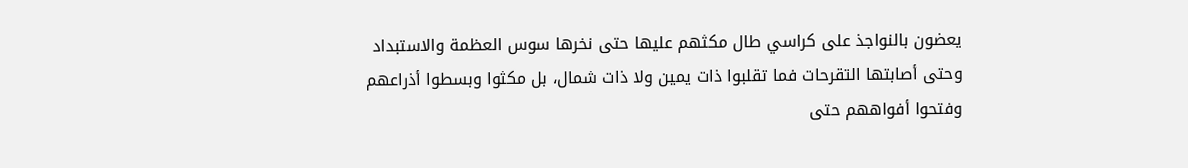يعضون بالنواجذ على كراسي طال مكثهم عليها حتى نخرها سوس العظمة والاستبداد وحتى أصابتها التقرحات فما تقلبوا ذات يمين ولا ذات شمال، بل مكثوا وبسطوا أذراعهم وفتحوا أفواههم حتى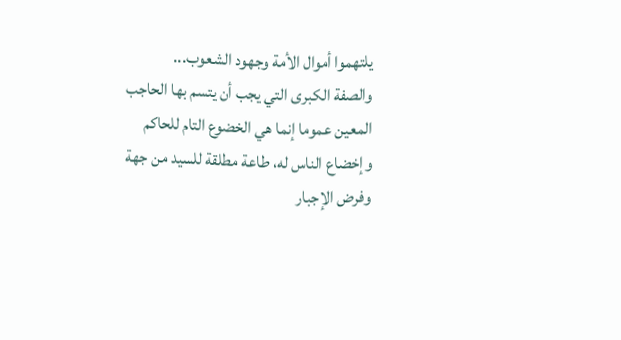يلتهموا أموال الأمة وجهود الشعوب...
والصفة الكبرى التي يجب أن يتسم بها الحاجب المعين عموما إنما هي الخضوع التام للحاكم وإخضاع الناس له، طاعة مطلقة للسيد من جهة وفرض الإجبار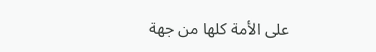على الأمة كلها من جهة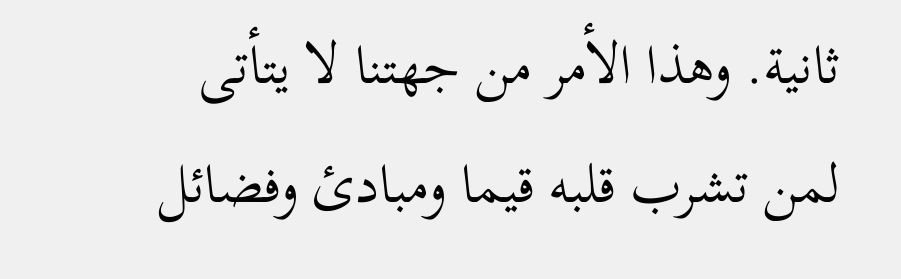ثانية. وهذا الأمر من جهتنا لا يتأتى لمن تشرب قلبه قيما ومبادئ وفضائل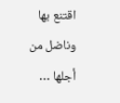اقتنع بها وناضل من أجلها …